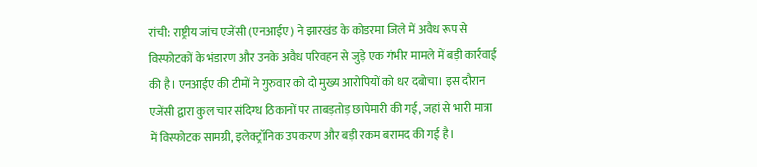रांची: राष्ट्रीय जांच एजेंसी (एनआईए) ने झारखंड के कोडरमा जिले में अवैध रूप से विस्फोटकों के भंडारण और उनके अवैध परिवहन से जुड़े एक गंभीर मामले में बड़ी कार्रवाई की है। एनआईए की टीमों ने गुरुवार को दो मुख्य आरोपियों को धर दबोचा। इस दौरान एजेंसी द्वारा कुल चार संदिग्ध ठिकानों पर ताबड़तोड़ छापेमारी की गई, जहां से भारी मात्रा में विस्फोटक सामग्री, इलेक्ट्रॉनिक उपकरण और बड़ी रकम बरामद की गई है।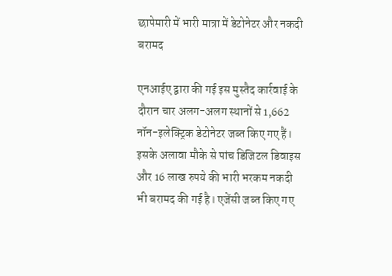छापेमारी में भारी मात्रा में डेटोनेटर और नकदी बरामद

एनआईए द्वारा की गई इस मुस्तैद कार्रवाई के दौरान चार अलग-अलग स्थानों से 1,662 नॉन-इलेक्ट्रिक डेटोनेटर जब्त किए गए हैं। इसके अलावा मौके से पांच डिजिटल डिवाइस और 16 लाख रुपये की भारी भरकम नकदी भी बरामद की गई है। एजेंसी जब्त किए गए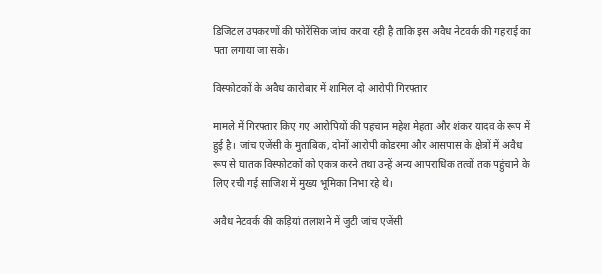डिजिटल उपकरणों की फोरेंसिक जांच करवा रही है ताकि इस अवैध नेटवर्क की गहराई का पता लगाया जा सके।

विस्फोटकों के अवैध कारोबार में शामिल दो आरोपी गिरफ्तार

मामले में गिरफ्तार किए गए आरोपियों की पहचान महेश मेहता और शंकर यादव के रूप में हुई है। जांच एजेंसी के मुताबिक, दोनों आरोपी कोडरमा और आसपास के क्षेत्रों में अवैध रूप से घातक विस्फोटकों को एकत्र करने तथा उन्हें अन्य आपराधिक तत्वों तक पहुंचाने के लिए रची गई साजिश में मुख्य भूमिका निभा रहे थे।

अवैध नेटवर्क की कड़ियां तलाशने में जुटी जांच एजेंसी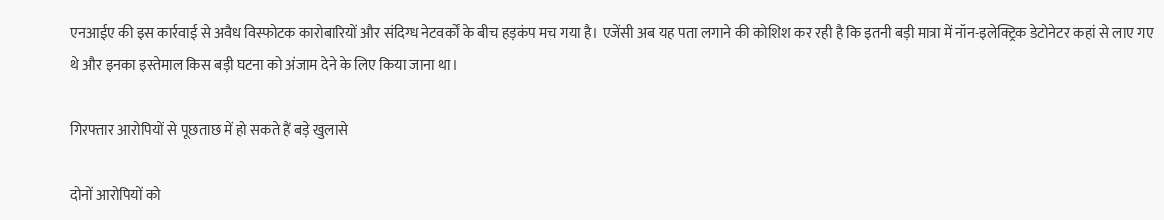एनआईए की इस कार्रवाई से अवैध विस्फोटक कारोबारियों और संदिग्ध नेटवर्कों के बीच हड़कंप मच गया है। एजेंसी अब यह पता लगाने की कोशिश कर रही है कि इतनी बड़ी मात्रा में नॉन-इलेक्ट्रिक डेटोनेटर कहां से लाए गए थे और इनका इस्तेमाल किस बड़ी घटना को अंजाम देने के लिए किया जाना था।

गिरफ्तार आरोपियों से पूछताछ में हो सकते हैं बड़े खुलासे

दोनों आरोपियों को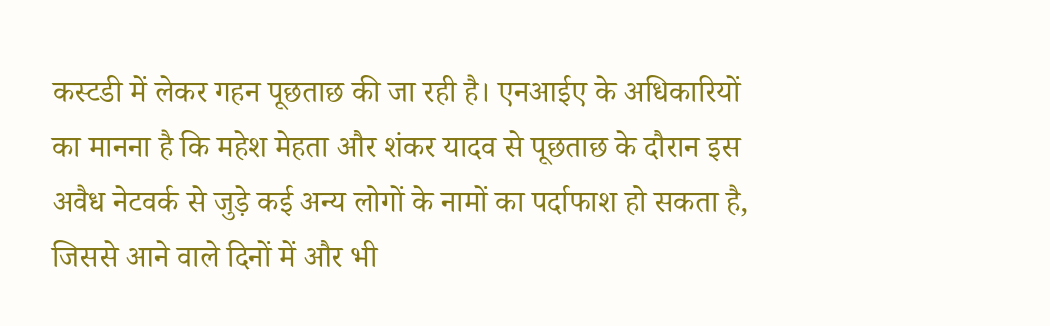कस्टडी में लेकर गहन पूछताछ की जा रही है। एनआईए के अधिकारियों का मानना है कि महेश मेहता और शंकर यादव से पूछताछ के दौरान इस अवैध नेटवर्क से जुड़े कई अन्य लोगों के नामों का पर्दाफाश हो सकता है, जिससे आने वाले दिनों में और भी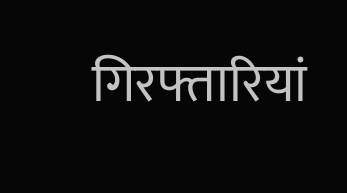गिरफ्तारियां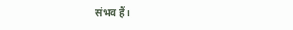संभव हैं।